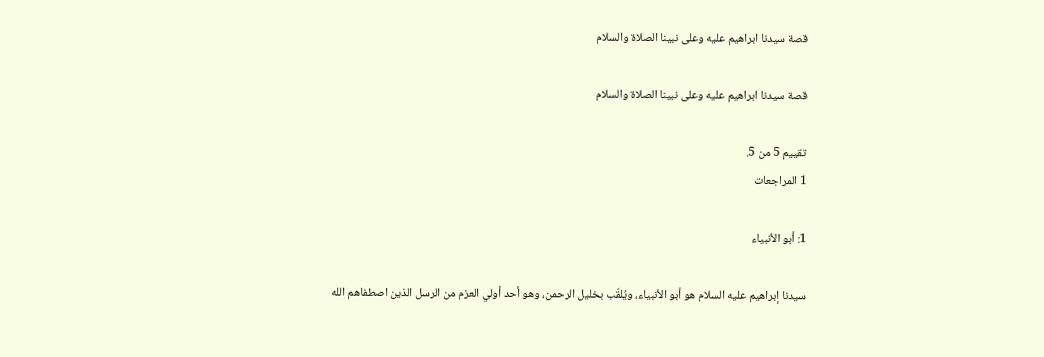قصة سيدنا ابراهيم عليه وعلى نبينا الصلاة والسلام

قصة سيدنا ابراهيم عليه وعلى نبينا الصلاة والسلام

تقييم 5 من 5.
1 المراجعات

1: أبو الأنبياء

سيدنا إبراهيم عليه السلام هو أبو الأنبياء، ويُلقّب بخليل الرحمن، وهو أحد أولي العزم من الرسل الذين اصطفاهم الله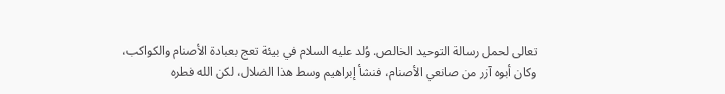تعالى لحمل رسالة التوحيد الخالص. وُلد عليه السلام في بيئة تعج بعبادة الأصنام والكواكب، وكان أبوه آزر من صانعي الأصنام، فنشأ إبراهيم وسط هذا الضلال، لكن الله فطره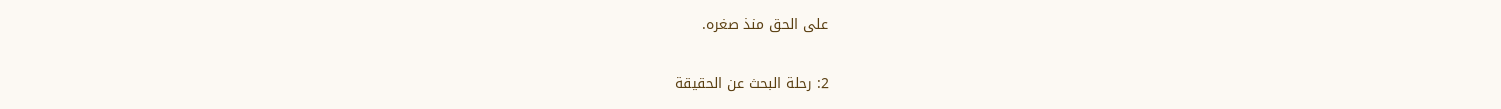على الحق منذ صغره.

2: رحلة البحث عن الحقيقة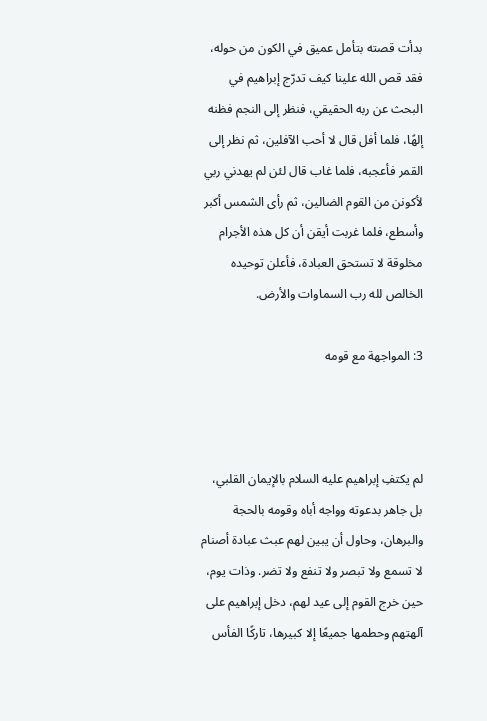بدأت قصته بتأمل عميق في الكون من حوله، فقد قص الله علينا كيف تدرّج إبراهيم في البحث عن ربه الحقيقي، فنظر إلى النجم فظنه إلهًا، فلما أفل قال لا أحب الآفلين، ثم نظر إلى القمر فأعجبه، فلما غاب قال لئن لم يهدني ربي لأكونن من القوم الضالين، ثم رأى الشمس أكبر وأسطع، فلما غربت أيقن أن كل هذه الأجرام مخلوقة لا تستحق العبادة، فأعلن توحيده الخالص لله رب السماوات والأرض.

3: المواجهة مع قومه



لم يكتفِ إبراهيم عليه السلام بالإيمان القلبي، بل جاهر بدعوته وواجه أباه وقومه بالحجة والبرهان، وحاول أن يبين لهم عبث عبادة أصنام لا تسمع ولا تبصر ولا تنفع ولا تضر. وذات يوم، حين خرج القوم إلى عيد لهم، دخل إبراهيم على آلهتهم وحطمها جميعًا إلا كبيرها، تاركًا الفأس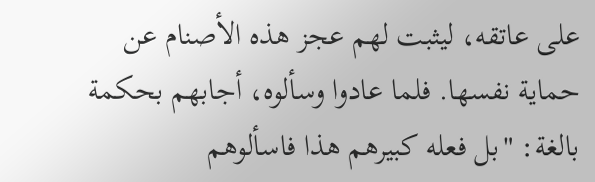على عاتقه، ليثبت لهم عجز هذه الأصنام عن حماية نفسها. فلما عادوا وسألوه، أجابهم بحكمة بالغة: "بل فعله كبيرهم هذا فاسألوهم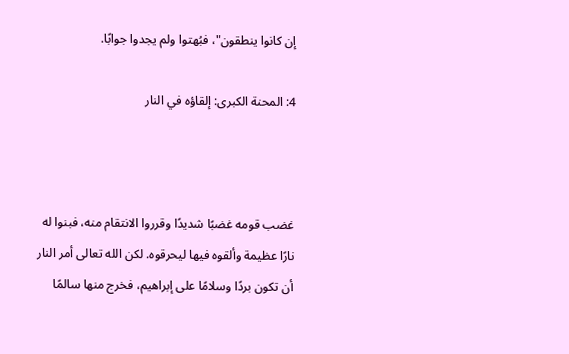إن كانوا ينطقون"، فبُهتوا ولم يجدوا جوابًا.

4: المحنة الكبرى: إلقاؤه في النار



غضب قومه غضبًا شديدًا وقرروا الانتقام منه، فبنوا له نارًا عظيمة وألقوه فيها ليحرقوه. لكن الله تعالى أمر النار أن تكون بردًا وسلامًا على إبراهيم، فخرج منها سالمًا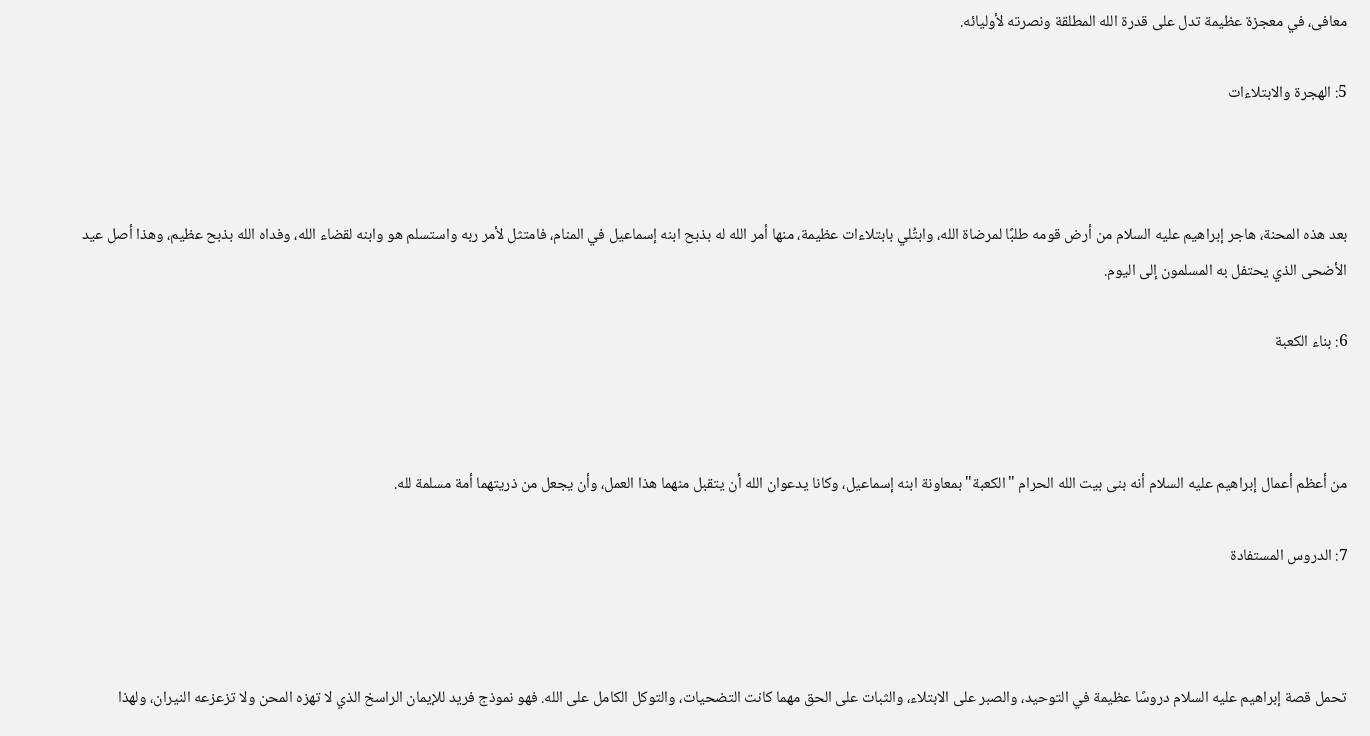معافى، في معجزة عظيمة تدل على قدرة الله المطلقة ونصرته لأوليائه.

5: الهجرة والابتلاءات



بعد هذه المحنة، هاجر إبراهيم عليه السلام من أرض قومه طلبًا لمرضاة الله، وابتُلي بابتلاءات عظيمة، منها أمر الله له بذبح ابنه إسماعيل في المنام، فامتثل لأمر ربه واستسلم هو وابنه لقضاء الله، وفداه الله بذبح عظيم، وهذا أصل عيد الأضحى الذي يحتفل به المسلمون إلى اليوم.

6: بناء الكعبة



من أعظم أعمال إبراهيم عليه السلام أنه بنى بيت الله الحرام "الكعبة" بمعاونة ابنه إسماعيل، وكانا يدعوان الله أن يتقبل منهما هذا العمل، وأن يجعل من ذريتهما أمة مسلمة لله.

7: الدروس المستفادة



تحمل قصة إبراهيم عليه السلام دروسًا عظيمة في التوحيد، والصبر على الابتلاء، والثبات على الحق مهما كانت التضحيات، والتوكل الكامل على الله. فهو نموذج فريد للإيمان الراسخ الذي لا تهزه المحن ولا تزعزعه النيران، ولهذا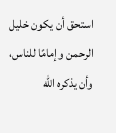استحق أن يكون خليل الرحمن وإمامًا للناس، وأن يذكره الله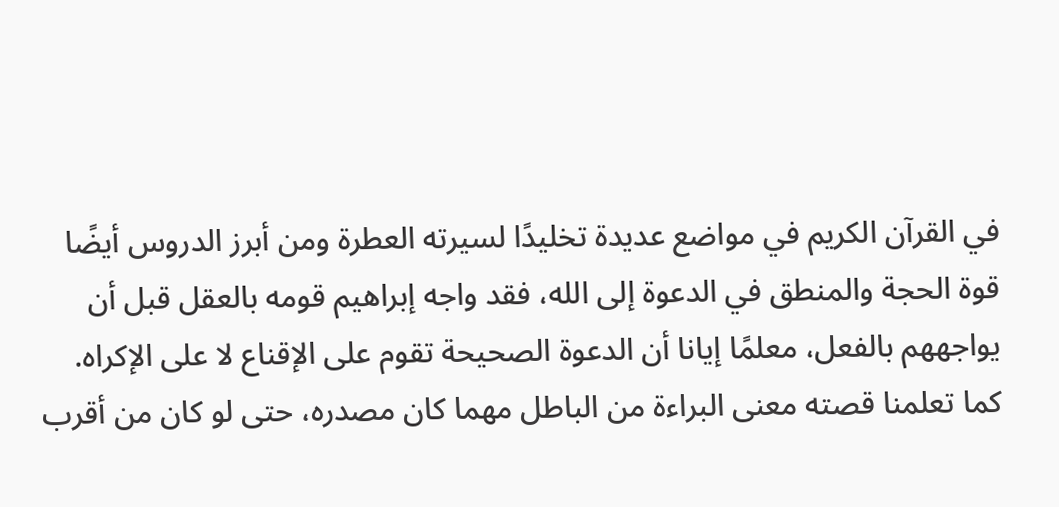في القرآن الكريم في مواضع عديدة تخليدًا لسيرته العطرة ومن أبرز الدروس أيضًا قوة الحجة والمنطق في الدعوة إلى الله، فقد واجه إبراهيم قومه بالعقل قبل أن يواجههم بالفعل، معلمًا إيانا أن الدعوة الصحيحة تقوم على الإقناع لا على الإكراه. كما تعلمنا قصته معنى البراءة من الباطل مهما كان مصدره، حتى لو كان من أقرب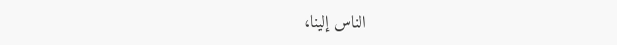الناس إلينا،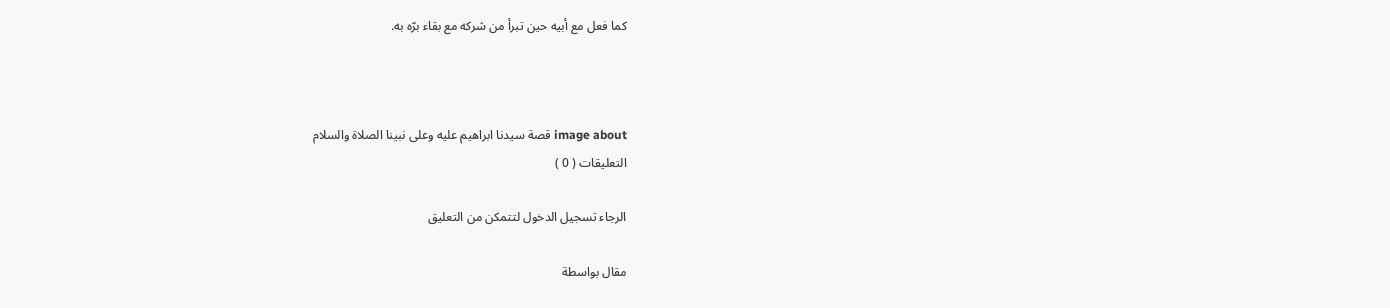كما فعل مع أبيه حين تبرأ من شركه مع بقاء برّه به.



image about قصة سيدنا ابراهيم عليه وعلى نبينا الصلاة والسلام
التعليقات ( 0 )

الرجاء تسجيل الدخول لتتمكن من التعليق

مقال بواسطة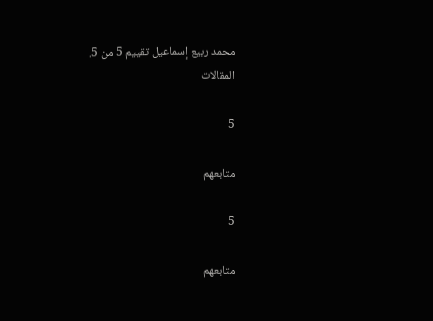محمد ربيع إسماعيل تقييم 5 من 5.
المقالات

5

متابعهم

5

متابعهم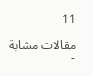11

مقالات مشابة
-